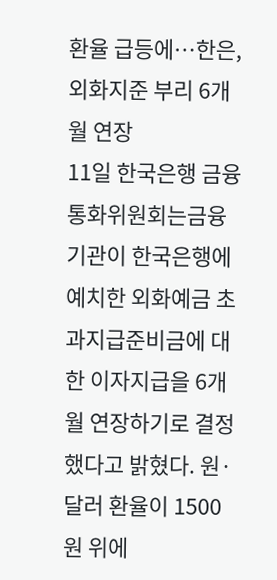환율 급등에…한은, 외화지준 부리 6개월 연장
11일 한국은행 금융통화위원회는금융기관이 한국은행에 예치한 외화예금 초과지급준비금에 대한 이자지급을 6개월 연장하기로 결정했다고 밝혔다. 원·달러 환율이 1500원 위에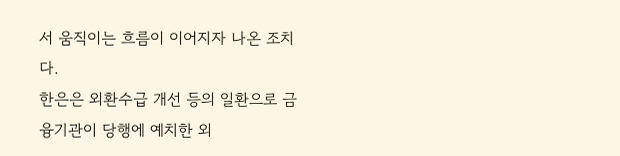서 움직이는 흐름이 이어지자 나온 조치다.
한은은 외환수급 개선 등의 일환으로 금융기관이 당행에 예치한 외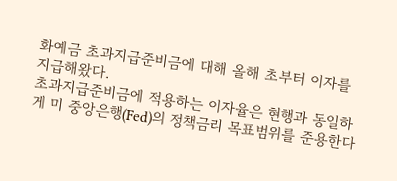화예금 초과지급준비금에 대해 올해 초부터 이자를 지급해왔다.
초과지급준비금에 적용하는 이자율은 현행과 동일하게 미 중앙은행(Fed)의 정책금리 목표범위를 준용한다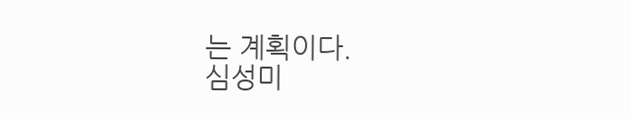는 계획이다.
심성미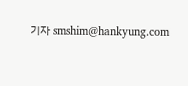기자 smshim@hankyung.com